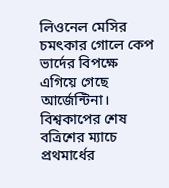লিওনেল মেসির চমৎকার গোলে কেপ ভার্দের বিপক্ষে এগিয়ে গেছে আর্জেন্টিনা। বিশ্বকাপের শেষ বত্রিশের ম্যাচে প্রথমার্ধের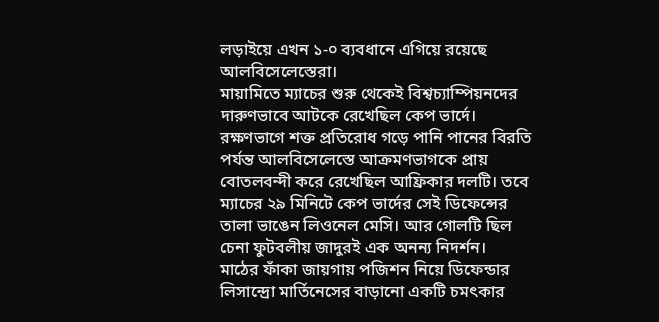লড়াইয়ে এখন ১-০ ব্যবধানে এগিয়ে রয়েছে আলবিসেলেস্তেরা।
মায়ামিতে ম্যাচের শুরু থেকেই বিশ্বচ্যাম্পিয়নদের দারুণভাবে আটকে রেখেছিল কেপ ভার্দে। রক্ষণভাগে শক্ত প্রতিরোধ গড়ে পানি পানের বিরতি পর্যন্ত আলবিসেলেস্তে আক্রমণভাগকে প্রায় বোতলবন্দী করে রেখেছিল আফ্রিকার দলটি। তবে ম্যাচের ২৯ মিনিটে কেপ ভার্দের সেই ডিফেন্সের তালা ভাঙেন লিওনেল মেসি। আর গোলটি ছিল চেনা ফুটবলীয় জাদুরই এক অনন্য নিদর্শন।
মাঠের ফাঁকা জায়গায় পজিশন নিয়ে ডিফেন্ডার লিসান্দ্রো মার্তিনেসের বাড়ানো একটি চমৎকার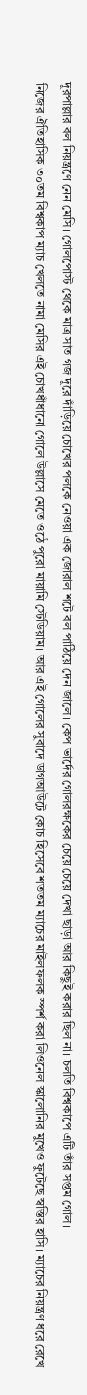দূরপাল্লার বল নিয়ন্ত্রণে নেন মেসি। গোলপোস্ট থেকে মাত্র সাত গজ দূরে দাঁড়িয়ে চোখের পলকে নেওয়া এক জোরাল শটে বল পাঠিয়ে দেন জালে। কেপ ভার্দের গোলরক্ষকের চেয়ে চেয়ে দেখা ছাড়া আর কিছুই করার ছিল না। চলতি বিশ্বকাপে এটি তাঁর সপ্তম গোল।
নিজের ঐতিহাসিক ৩০তম বিশ্বকাপ ম্যাচ খেলতে নামা মেসির এই চোখধাঁধানো গোলে উল্লাসে মেতে ওঠে পুরো মায়ামি স্টেডিয়াম। আর এই গোলের সুবাদে ডাগআউটে কোচ হিসেবে শততম ম্যাচের মাইলফলক স্পর্শ করা লিওনেল স্কালোনির মুখেও ফুটেছে স্বস্তির হাসি। ম্যাচের নিয়ন্ত্রণ ধরে রেখে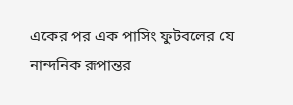একের পর এক পাসিং ফুটবলের যে নান্দনিক রূপান্তর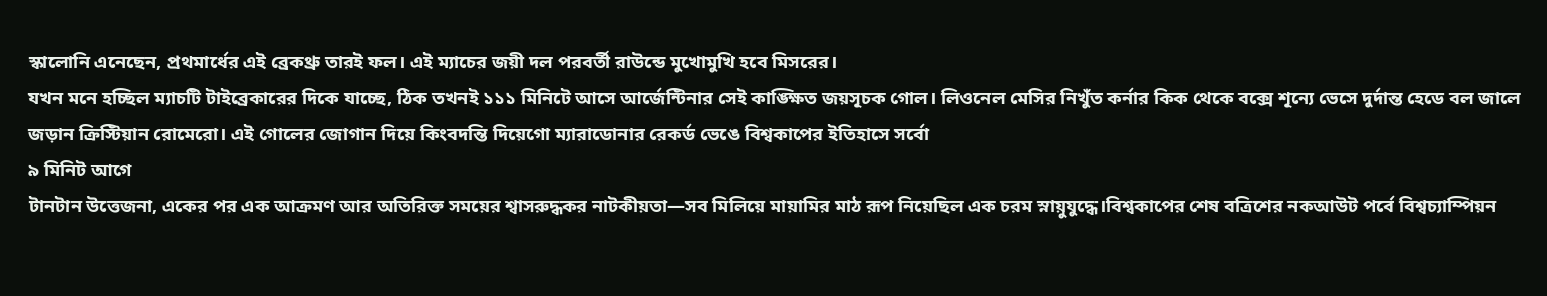স্কালোনি এনেছেন, প্রথমার্ধের এই ব্রেকথ্রু তারই ফল। এই ম্যাচের জয়ী দল পরবর্তী রাউন্ডে মুখোমুখি হবে মিসরের।
যখন মনে হচ্ছিল ম্যাচটি টাইব্রেকারের দিকে যাচ্ছে, ঠিক তখনই ১১১ মিনিটে আসে আর্জেন্টিনার সেই কাঙ্ক্ষিত জয়সূচক গোল। লিওনেল মেসির নিখুঁত কর্নার কিক থেকে বক্সে শূন্যে ভেসে দুর্দান্ত হেডে বল জালে জড়ান ক্রিস্টিয়ান রোমেরো। এই গোলের জোগান দিয়ে কিংবদন্তি দিয়েগো ম্যারাডোনার রেকর্ড ভেঙে বিশ্বকাপের ইতিহাসে সর্বো
৯ মিনিট আগে
টানটান উত্তেজনা, একের পর এক আক্রমণ আর অতিরিক্ত সময়ের শ্বাসরুদ্ধকর নাটকীয়তা—সব মিলিয়ে মায়ামির মাঠ রূপ নিয়েছিল এক চরম স্নায়ুযুদ্ধে।বিশ্বকাপের শেষ বত্রিশের নকআউট পর্বে বিশ্বচ্যাম্পিয়ন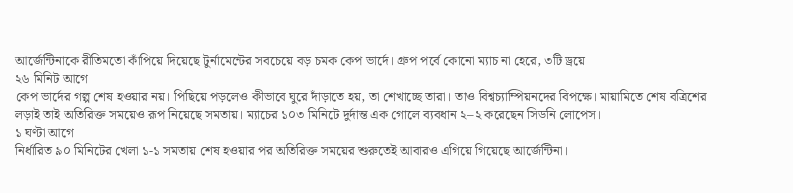আর্জেন্টিনাকে রীতিমতো কাঁপিয়ে দিয়েছে টুর্নামেন্টের সবচেয়ে বড় চমক কেপ ভার্দে। গ্রুপ পর্বে কোনো ম্যাচ না হেরে, ৩টি ড্রয়ে
২৬ মিনিট আগে
কেপ ভার্দের গল্প শেষ হওয়ার নয়। পিছিয়ে পড়লেও কীভাবে ঘুরে দাঁড়াতে হয়, তা শেখাচ্ছে তারা। তাও বিশ্বচ্যাম্পিয়নদের বিপক্ষে। মায়ামিতে শেষ বত্রিশের লড়াই তাই অতিরিক্ত সময়েও রূপ নিয়েছে সমতায়। ম্যাচের ১০৩ মিনিটে দুর্দান্ত এক গোলে ব্যবধান ২–২ করেছেন সিডনি লোপেস।
১ ঘণ্টা আগে
নির্ধারিত ৯০ মিনিটের খেলা ১-১ সমতায় শেষ হওয়ার পর অতিরিক্ত সময়ের শুরুতেই আবারও এগিয়ে গিয়েছে আর্জেন্টিনা।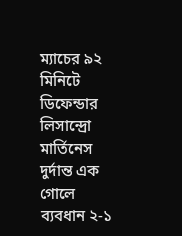ম্যাচের ৯২ মিনিটে ডিফেন্ডার লিসান্দ্রো মার্তিনেস দুর্দান্ত এক গোলে ব্যবধান ২-১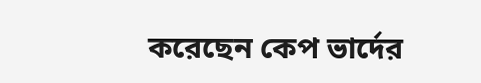করেছেন কেপ ভার্দের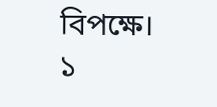বিপক্ষে।
১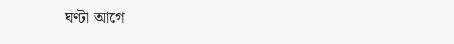ঘণ্টা আগে